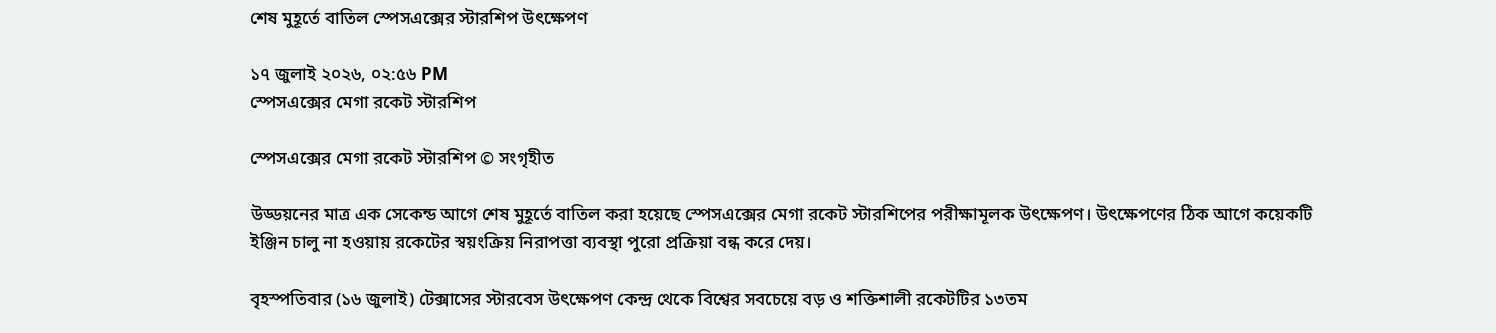শেষ মুহূর্তে বাতিল স্পেসএক্সের স্টারশিপ উৎক্ষেপণ

১৭ জুলাই ২০২৬, ০২:৫৬ PM
স্পেসএক্সের মেগা রকেট স্টারশিপ

স্পেসএক্সের মেগা রকেট স্টারশিপ © সংগৃহীত

উড্ডয়নের মাত্র এক সেকেন্ড আগে শেষ মুহূর্তে বাতিল করা হয়েছে স্পেসএক্সের মেগা রকেট স্টারশিপের পরীক্ষামূলক উৎক্ষেপণ। উৎক্ষেপণের ঠিক আগে কয়েকটি ইঞ্জিন চালু না হওয়ায় রকেটের স্বয়ংক্রিয় নিরাপত্তা ব্যবস্থা পুরো প্রক্রিয়া বন্ধ করে দেয়।

বৃহস্পতিবার (১৬ জুলাই) টেক্সাসের স্টারবেস উৎক্ষেপণ কেন্দ্র থেকে বিশ্বের সবচেয়ে বড় ও শক্তিশালী রকেটটির ১৩তম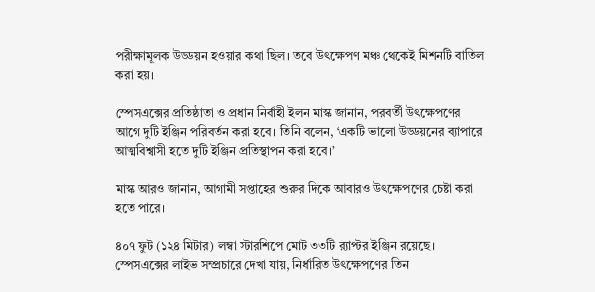পরীক্ষামূলক উড্ডয়ন হওয়ার কথা ছিল। তবে উৎক্ষেপণ মঞ্চ থেকেই মিশনটি বাতিল করা হয়।

স্পেসএক্সের প্রতিষ্ঠাতা ও প্রধান নির্বাহী ইলন মাস্ক জানান, পরবর্তী উৎক্ষেপণের আগে দুটি ইঞ্জিন পরিবর্তন করা হবে। তিনি বলেন, ‘একটি ভালো উড্ডয়নের ব্যাপারে আত্মবিশ্বাসী হতে দুটি ইঞ্জিন প্রতিস্থাপন করা হবে।’

মাস্ক আরও জানান, আগামী সপ্তাহের শুরুর দিকে আবারও উৎক্ষেপণের চেষ্টা করা হতে পারে।

৪০৭ ফুট (১২৪ মিটার) লম্বা স্টারশিপে মোট ৩৩টি র‌্যাপ্টর ইঞ্জিন রয়েছে। স্পেসএক্সের লাইভ সম্প্রচারে দেখা যায়, নির্ধারিত উৎক্ষেপণের তিন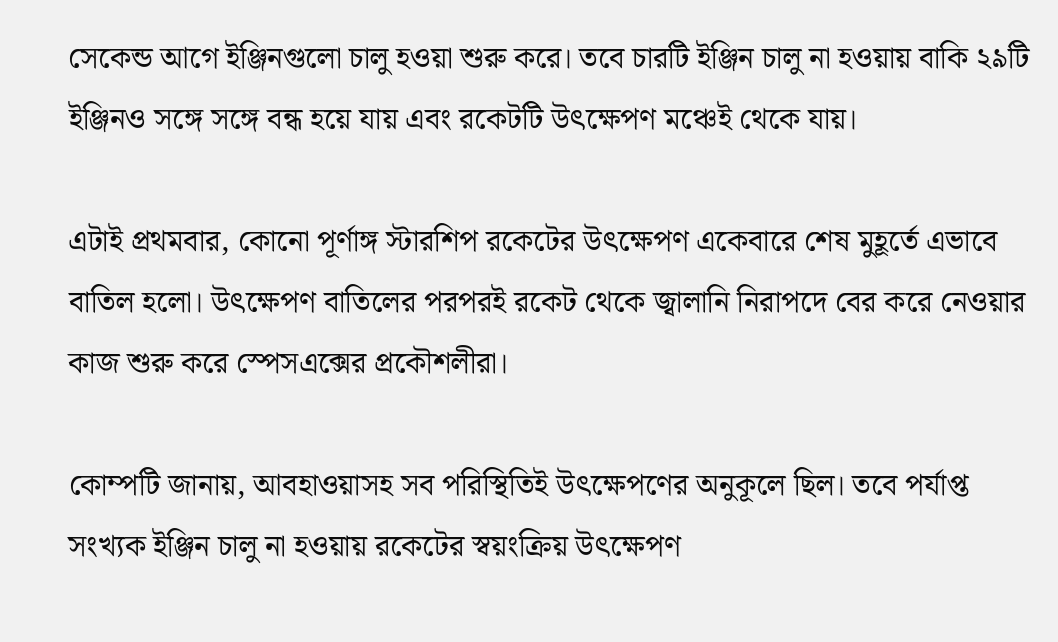সেকেন্ড আগে ইঞ্জিনগুলো চালু হওয়া শুরু করে। তবে চারটি ইঞ্জিন চালু না হওয়ায় বাকি ২৯টি ইঞ্জিনও সঙ্গে সঙ্গে বন্ধ হয়ে যায় এবং রকেটটি উৎক্ষেপণ মঞ্চেই থেকে যায়।

এটাই প্রথমবার, কোনো পূর্ণাঙ্গ স্টারশিপ রকেটের উৎক্ষেপণ একেবারে শেষ মুহূর্তে এভাবে বাতিল হলো। উৎক্ষেপণ বাতিলের পরপরই রকেট থেকে জ্বালানি নিরাপদে বের করে নেওয়ার কাজ শুরু করে স্পেসএক্সের প্রকৌশলীরা।

কোম্পটি জানায়, আবহাওয়াসহ সব পরিস্থিতিই উৎক্ষেপণের অনুকূলে ছিল। তবে পর্যাপ্ত সংখ্যক ইঞ্জিন চালু না হওয়ায় রকেটের স্বয়ংক্রিয় উৎক্ষেপণ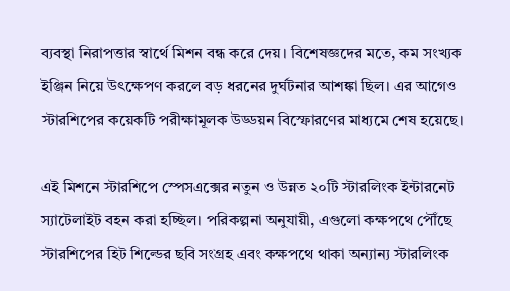ব্যবস্থা নিরাপত্তার স্বার্থে মিশন বন্ধ করে দেয়। বিশেষজ্ঞদের মতে, কম সংখ্যক ইঞ্জিন নিয়ে উৎক্ষেপণ করলে বড় ধরনের দুর্ঘটনার আশঙ্কা ছিল। এর আগেও স্টারশিপের কয়েকটি পরীক্ষামূলক উড্ডয়ন বিস্ফোরণের মাধ্যমে শেষ হয়েছে।

এই মিশনে স্টারশিপে স্পেসএক্সের নতুন ও উন্নত ২০টি স্টারলিংক ইন্টারনেট স্যাটেলাইট বহন করা হচ্ছিল। পরিকল্পনা অনুযায়ী, এগুলো কক্ষপথে পৌঁছে স্টারশিপের হিট শিল্ডের ছবি সংগ্রহ এবং কক্ষপথে থাকা অন্যান্য স্টারলিংক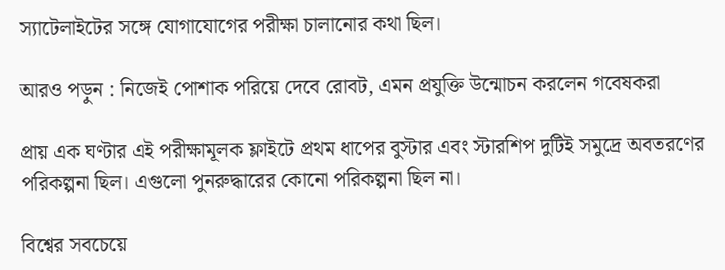স্যাটেলাইটের সঙ্গে যোগাযোগের পরীক্ষা চালানোর কথা ছিল।

আরও পড়ুন : নিজেই পোশাক পরিয়ে দেবে রোবট, এমন প্রযুক্তি উন্মোচন করলেন গবেষকরা

প্রায় এক ঘণ্টার এই পরীক্ষামূলক ফ্লাইটে প্রথম ধাপের বুস্টার এবং স্টারশিপ দুটিই সমুদ্রে অবতরণের পরিকল্পনা ছিল। এগুলো পুনরুদ্ধারের কোনো পরিকল্পনা ছিল না।

বিশ্বের সবচেয়ে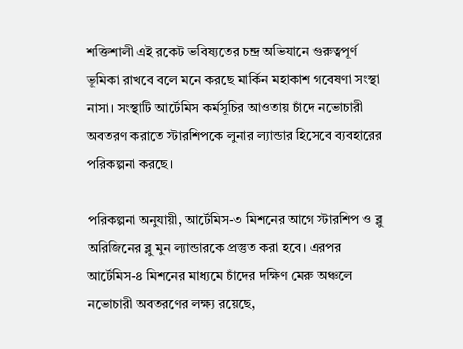শক্তিশালী এই রকেট ভবিষ্যতের চন্দ্র অভিযানে গুরুত্বপূর্ণ ভূমিকা রাখবে বলে মনে করছে মার্কিন মহাকাশ গবেষণা সংস্থা নাসা। সংস্থাটি আর্টেমিস কর্মসূচির আওতায় চাঁদে নভোচারী অবতরণ করাতে স্টারশিপকে লুনার ল্যান্ডার হিসেবে ব্যবহারের পরিকল্পনা করছে।

পরিকল্পনা অনুযায়ী, আর্টেমিস-৩ মিশনের আগে স্টারশিপ ও ব্লু অরিজিনের ব্লু মুন ল্যান্ডারকে প্রস্তুত করা হবে। এরপর আর্টেমিস-৪ মিশনের মাধ্যমে চাঁদের দক্ষিণ মেরু অঞ্চলে নভোচারী অবতরণের লক্ষ্য রয়েছে,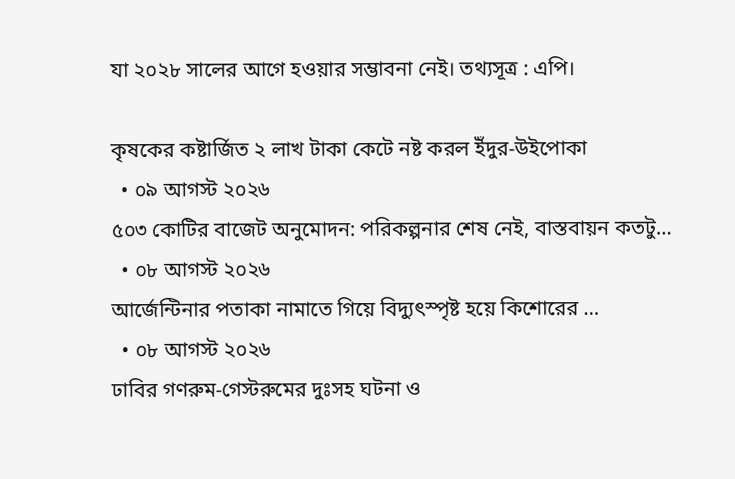যা ২০২৮ সালের আগে হওয়ার সম্ভাবনা নেই। তথ্যসূত্র : এপি।

কৃষকের কষ্টার্জিত ২ লাখ টাকা কেটে নষ্ট করল ইঁদুর-উইপোকা
  • ০৯ আগস্ট ২০২৬
৫০৩ কোটির বাজেট অনুমোদন: পরিকল্পনার শেষ নেই, বাস্তবায়ন কতটু…
  • ০৮ আগস্ট ২০২৬
আর্জেন্টিনার পতাকা নামাতে গিয়ে বিদ্যুৎস্পৃষ্ট হয়ে কিশোরের …
  • ০৮ আগস্ট ২০২৬
ঢাবির গণরুম-গেস্টরুমের দুঃসহ ঘটনা ও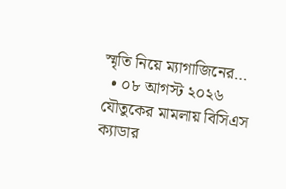স্মৃতি নিয়ে ম্যাগাজিনের…
  • ০৮ আগস্ট ২০২৬
যৌতুকের মামলায় বিসিএস ক্যাডার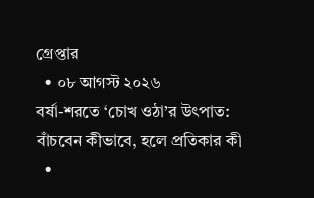গ্রেপ্তার
  • ০৮ আগস্ট ২০২৬
বর্ষা-শরতে ‘চোখ ওঠা’র উৎপাত: বাঁচবেন কীভাবে, হলে প্রতিকার কী
  •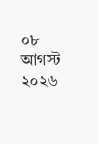০৮ আগস্ট ২০২৬